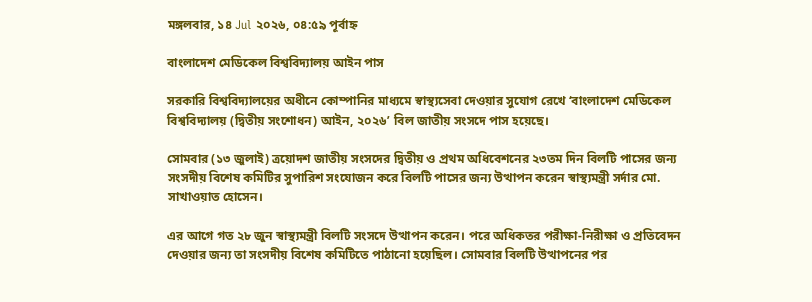মঙ্গলবার, ১৪ Jul ২০২৬, ০৪:৫৯ পূর্বাহ্ন

বাংলাদেশ মেডিকেল বিশ্ববিদ্যালয় আইন পাস

সরকারি বিশ্ববিদ্যালয়ের অধীনে কোম্পানির মাধ্যমে স্বাস্থ্যসেবা দেওয়ার সুযোগ রেখে ‘বাংলাদেশ মেডিকেল বিশ্ববিদ্যালয় (দ্বিতীয় সংশোধন) আইন, ২০২৬’ বিল জাতীয় সংসদে পাস হয়েছে।

সোমবার (১৩ জুলাই) ত্রয়োদশ জাতীয় সংসদের দ্বিতীয় ও প্রথম অধিবেশনের ২৩তম দিন বিলটি পাসের জন্য সংসদীয় বিশেষ কমিটির সুপারিশ সংযোজন করে বিলটি পাসের জন্য উত্থাপন করেন স্বাস্থ্যমন্ত্রী সর্দার মো. সাখাওয়াত হোসেন।

এর আগে গত ২৮ জুন স্বাস্থ্যমন্ত্রী বিলটি সংসদে উত্থাপন করেন। পরে অধিকতর পরীক্ষা-নিরীক্ষা ও প্রতিবেদন দেওয়ার জন্য তা সংসদীয় বিশেষ কমিটিতে পাঠানো হয়েছিল। সোমবার বিলটি উত্থাপনের পর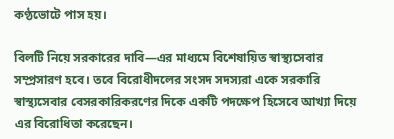কণ্ঠভোটে পাস হয়।

বিলটি নিয়ে সরকারের দাবি—এর মাধ্যমে বিশেষায়িত স্বাস্থ্যসেবার সম্প্রসারণ হবে। তবে বিরোধীদলের সংসদ সদস্যরা একে সরকারি স্বাস্থ্যসেবার বেসরকারিকরণের দিকে একটি পদক্ষেপ হিসেবে আখ্যা দিয়ে এর বিরোধিতা করেছেন।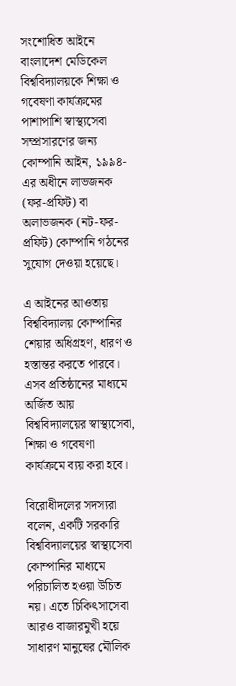সংশোধিত আইনে বাংলাদেশ মেডিকেল বিশ্ববিদ্যালয়কে শিক্ষা ও গবেষণা কার্যক্রমের পাশাপাশি স্বাস্থ্যসেবা সম্প্রসারণের জন্য কোম্পানি আইন, ১৯৯৪-এর অধীনে লাভজনক (ফর-প্রফিট) বা অলাভজনক (নট-ফর-প্রফিট) কোম্পানি গঠনের সুযোগ দেওয়া হয়েছে।

এ আইনের আওতায় বিশ্ববিদ্যালয় কোম্পানির শেয়ার অধিগ্রহণ, ধারণ ও হস্তান্তর করতে পারবে। এসব প্রতিষ্ঠানের মাধ্যমে অর্জিত আয় বিশ্ববিদ্যালয়ের স্বাস্থ্যসেবা, শিক্ষা ও গবেষণা কার্যক্রমে ব্যয় করা হবে।

বিরোধীদলের সদস্যরা বলেন, একটি সরকারি বিশ্ববিদ্যালয়ের স্বাস্থ্যসেবা কোম্পানির মাধ্যমে পরিচালিত হওয়া উচিত নয়। এতে চিকিৎসাসেবা আরও বাজারমুখী হয়ে সাধারণ মানুষের মৌলিক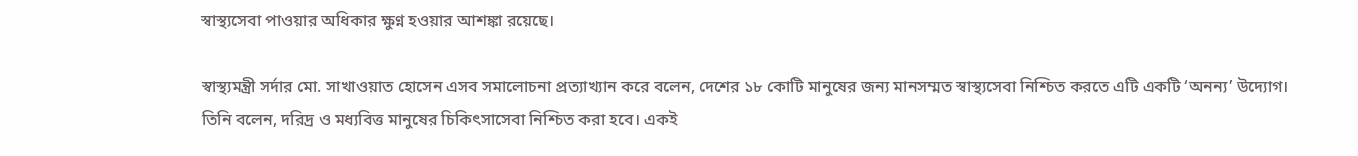স্বাস্থ্যসেবা পাওয়ার অধিকার ক্ষুণ্ন হওয়ার আশঙ্কা রয়েছে।

স্বাস্থ্যমন্ত্রী সর্দার মো. সাখাওয়াত হোসেন এসব সমালোচনা প্রত্যাখ্যান করে বলেন, দেশের ১৮ কোটি মানুষের জন্য মানসম্মত স্বাস্থ্যসেবা নিশ্চিত করতে এটি একটি ‘অনন্য’ উদ্যোগ। তিনি বলেন, দরিদ্র ও মধ্যবিত্ত মানুষের চিকিৎসাসেবা নিশ্চিত করা হবে। একই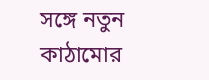সঙ্গে নতুন কাঠামোর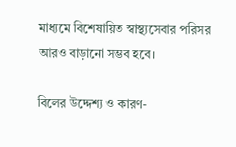মাধ্যমে বিশেষায়িত স্বাস্থ্যসেবার পরিসর আরও বাড়ানো সম্ভব হবে।

বিলের উদ্দেশ্য ও কারণ-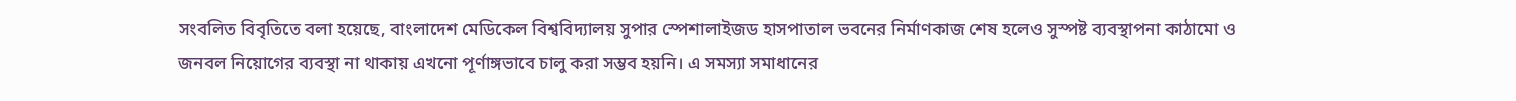সংবলিত বিবৃতিতে বলা হয়েছে, বাংলাদেশ মেডিকেল বিশ্ববিদ্যালয় সুপার স্পেশালাইজড হাসপাতাল ভবনের নির্মাণকাজ শেষ হলেও সুস্পষ্ট ব্যবস্থাপনা কাঠামো ও জনবল নিয়োগের ব্যবস্থা না থাকায় এখনো পূর্ণাঙ্গভাবে চালু করা সম্ভব হয়নি। এ সমস্যা সমাধানের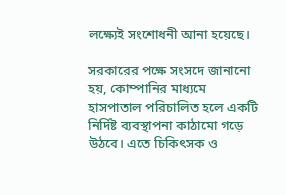লক্ষ্যেই সংশোধনী আনা হয়েছে।

সরকারের পক্ষে সংসদে জানানো হয়, কোম্পানির মাধ্যমে হাসপাতাল পরিচালিত হলে একটি নির্দিষ্ট ব্যবস্থাপনা কাঠামো গড়ে উঠবে। এতে চিকিৎসক ও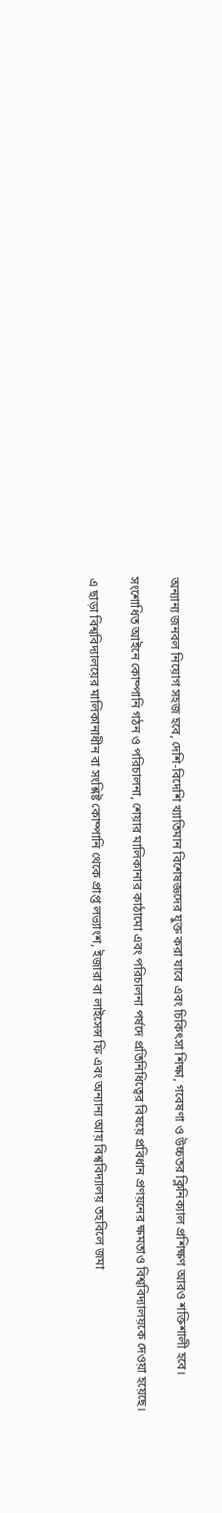অন্যান্য জনবল নিয়োগ সহজ হবে, দেশি-বিদেশি খ্যাতিমান বিশেষজ্ঞদের যুক্ত করা যাবে এবং চিকিৎসা শিক্ষা, গবেষণা ও উচ্চতর ক্লিনিক্যাল প্রশিক্ষণ আরও শক্তিশালী হবে।

সংশোধিত আইনে কোম্পানি গঠন ও পরিচালনা, শেয়ার মালিকানার কাঠামো এবং পরিচালনা পর্ষদে প্রতিনিধিত্বের বিষয়ে প্রবিধান প্রণয়নের ক্ষমতাও বিশ্ববিদ্যালয়কে দেওয়া হয়েছে।

এ ছাড়া বিশ্ববিদ্যালয়ের মালিকানাধীন বা সংশ্লিষ্ট কোম্পানি থেকে প্রাপ্ত লভ্যাংশ, ইজারা বা লাইসেন্স ফি এবং অন্যান্য আয় বিশ্ববিদ্যালয় তহবিলে জমা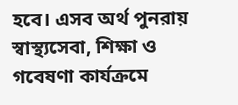হবে। এসব অর্থ পুনরায় স্বাস্থ্যসেবা, শিক্ষা ও গবেষণা কার্যক্রমে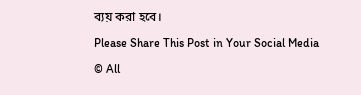ব্যয় করা হবে।

Please Share This Post in Your Social Media

© All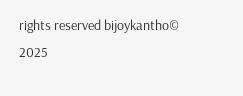rights reserved bijoykantho© 2025